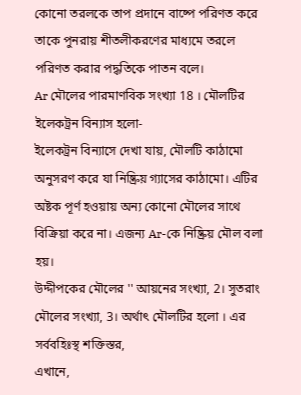কোনো তরলকে তাপ প্রদানে বাষ্পে পরিণত করে তাকে পুনরায় শীতলীকরণের মাধ্যমে তরলে পরিণত করার পদ্ধতিকে পাতন বলে।
Ar মৌলের পারমাণবিক সংখ্যা 18 । মৌলটির ইলেকট্রন বিন্যাস হলো-
ইলেকট্রন বিন্যাসে দেখা যায়, মৌলটি কাঠামো অনুসরণ করে যা নিষ্ক্রিয় গ্যাসের কাঠামো। এটির অষ্টক পূর্ণ হওয়ায় অন্য কোনো মৌলের সাথে বিক্রিয়া করে না। এজন্য Ar-কে নিষ্ক্রিয় মৌল বলা হয়।
উদ্দীপকের মৌলের '' আয়নের সংখ্যা, 2। সুতরাং মৌলের সংখ্যা, 3। অর্থাৎ মৌলটির হলো । এর সর্ববহিঃস্থ শক্তিস্তর,
এখানে,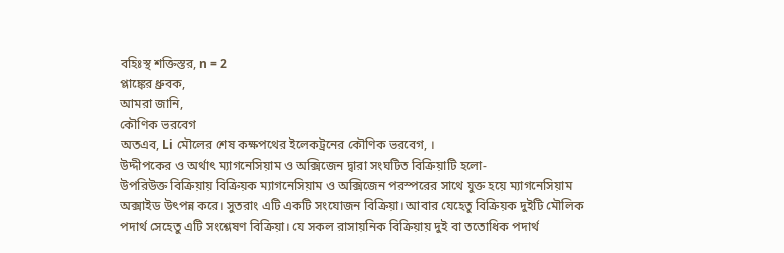বহিঃস্থ শক্তিস্তর, n = 2
প্লাঙ্কের ধ্রুবক,
আমরা জানি,
কৌণিক ভরবেগ
অতএব, Li মৌলের শেষ কক্ষপথের ইলেকট্রনের কৌণিক ভরবেগ, ।
উদ্দীপকের ও অর্থাৎ ম্যাগনেসিয়াম ও অক্সিজেন দ্বারা সংঘটিত বিক্রিয়াটি হলো-
উপরিউক্ত বিক্রিয়ায় বিক্রিয়ক ম্যাগনেসিয়াম ও অক্সিজেন পরস্পরের সাথে যুক্ত হয়ে ম্যাগনেসিয়াম অক্সাইড উৎপন্ন করে। সুতরাং এটি একটি সংযোজন বিক্রিয়া। আবার যেহেতু বিক্রিয়ক দুইটি মৌলিক পদার্থ সেহেতু এটি সংশ্লেষণ বিক্রিয়া। যে সকল রাসায়নিক বিক্রিয়ায় দুই বা ততোধিক পদার্থ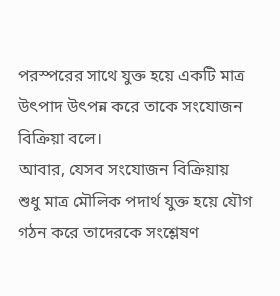পরস্পরের সাথে যুক্ত হয়ে একটি মাত্র উৎপাদ উৎপন্ন করে তাকে সংযোজন বিক্রিয়া বলে।
আবার, যেসব সংযোজন বিক্রিয়ায় শুধু মাত্র মৌলিক পদার্থ যুক্ত হয়ে যৌগ গঠন করে তাদেরকে সংশ্লেষণ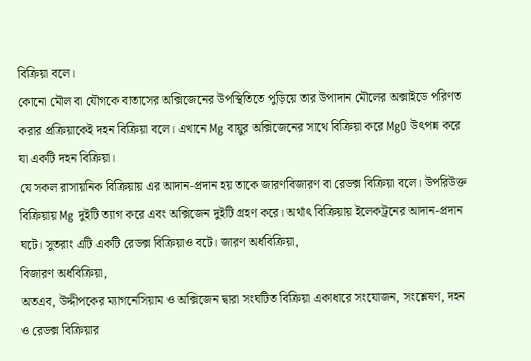বিক্রিয়া বলে।
কোনো মৌল বা যৌগকে বাতাসের অক্সিজেনের উপস্থিতিতে পুড়িয়ে তার উপাদান মৌলের অক্সাইডে পরিণত করার প্রক্রিয়াকেই দহন বিক্রিয়া বলে। এখানে Mg বায়ুর অক্সিজেনের সাথে বিক্রিয়া করে MgO উৎপন্ন করে যা একটি দহন বিক্রিয়া।
যে সকল রাসায়নিক বিক্রিয়ায় এর আদান-প্রদান হয় তাকে জারণবিজারণ বা রেডক্স বিক্রিয়া বলে। উপরিউক্ত বিক্রিয়ায় Mg দুইটি ত্যাগ করে এবং অক্সিজেন দুইটি গ্রহণ করে। অর্থাৎ বিক্রিয়ায় ইলেকট্রনের আদান-প্রদান ঘটে। সুতরাং এটি একটি রেডক্স বিক্রিয়াও বটে। জারণ অর্ধবিক্রিয়া,
বিজারণ অর্ধবিক্রিয়া,
অতএব, উদ্দীপকের ম্যাগনেসিয়াম ও অক্সিজেন দ্বারা সংঘটিত বিক্রিয়া একাধারে সংযোজন, সংশ্লেষণ, দহন ও রেডক্স বিক্রিয়ার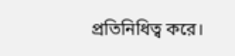প্রতিনিধিত্ব করে।